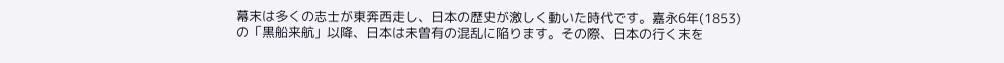幕末は多くの志士が東奔西走し、日本の歴史が激しく動いた時代です。嘉永6年(1853)の「黒船来航」以降、日本は未曽有の混乱に陥ります。その際、日本の行く末を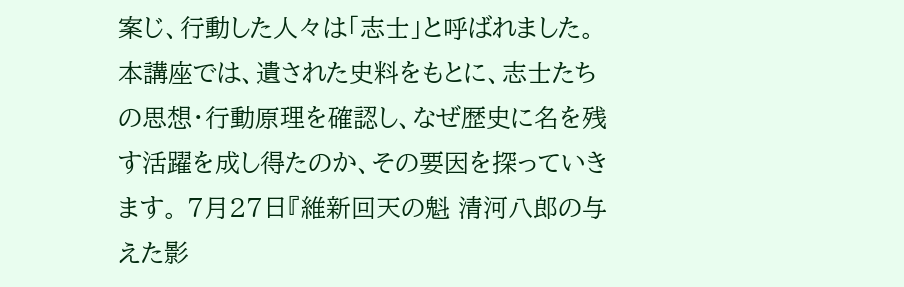案じ、行動した人々は「志士」と呼ばれました。本講座では、遺された史料をもとに、志士たちの思想・行動原理を確認し、なぜ歴史に名を残す活躍を成し得たのか、その要因を探っていきます。 7月27日『維新回天の魁 清河八郎の与えた影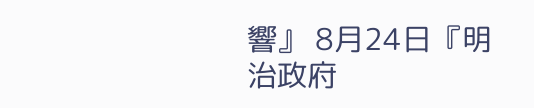響』 8月24日『明治政府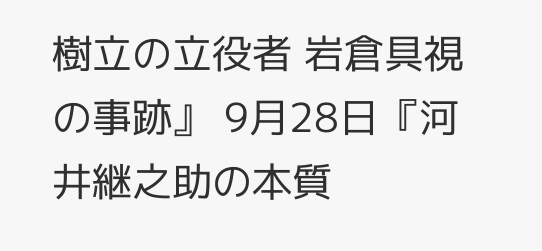樹立の立役者 岩倉具視の事跡』 9月28日『河井継之助の本質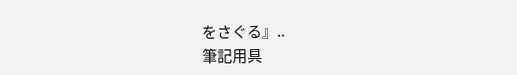をさぐる』..
筆記用具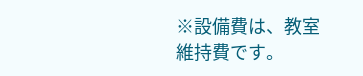※設備費は、教室維持費です。